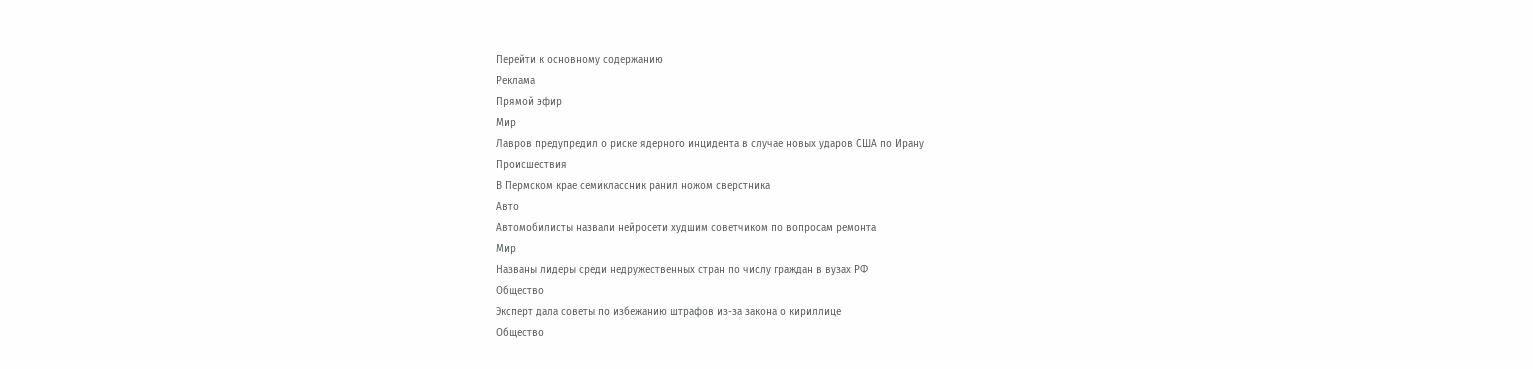Перейти к основному содержанию
Реклама
Прямой эфир
Мир
Лавров предупредил о риске ядерного инцидента в случае новых ударов США по Ирану
Происшествия
В Пермском крае семиклассник ранил ножом сверстника
Авто
Автомобилисты назвали нейросети худшим советчиком по вопросам ремонта
Мир
Названы лидеры среди недружественных стран по числу граждан в вузах РФ
Общество
Эксперт дала советы по избежанию штрафов из-за закона о кириллице
Общество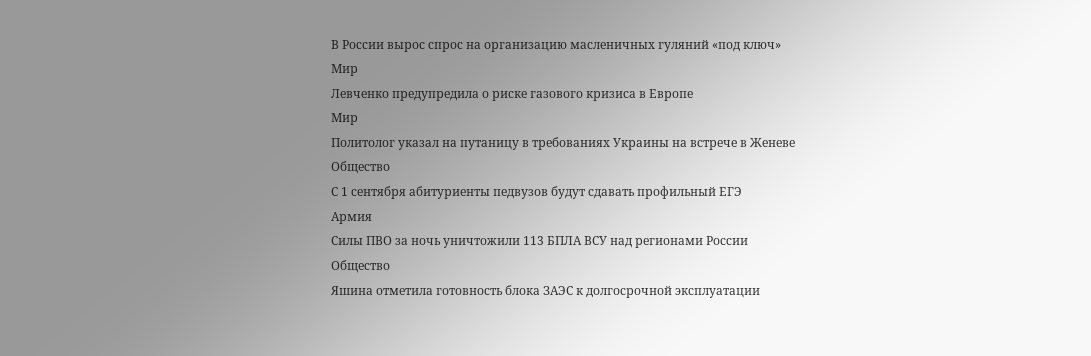В России вырос спрос на организацию масленичных гуляний «под ключ»
Мир
Левченко предупредила о риске газового кризиса в Европе
Мир
Политолог указал на путаницу в требованиях Украины на встрече в Женеве
Общество
С 1 сентября абитуриенты педвузов будут сдавать профильный ЕГЭ
Армия
Силы ПВО за ночь уничтожили 113 БПЛА ВСУ над регионами России
Общество
Яшина отметила готовность блока ЗАЭС к долгосрочной эксплуатации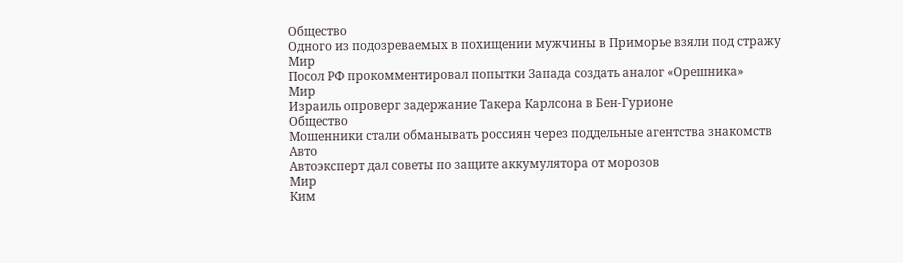Общество
Одного из подозреваемых в похищении мужчины в Приморье взяли под стражу
Мир
Посол РФ прокомментировал попытки Запада создать аналог «Орешника»
Мир
Израиль опроверг задержание Такера Карлсона в Бен-Гурионе
Общество
Мошенники стали обманывать россиян через поддельные агентства знакомств
Авто
Автоэксперт дал советы по защите аккумулятора от морозов
Мир
Ким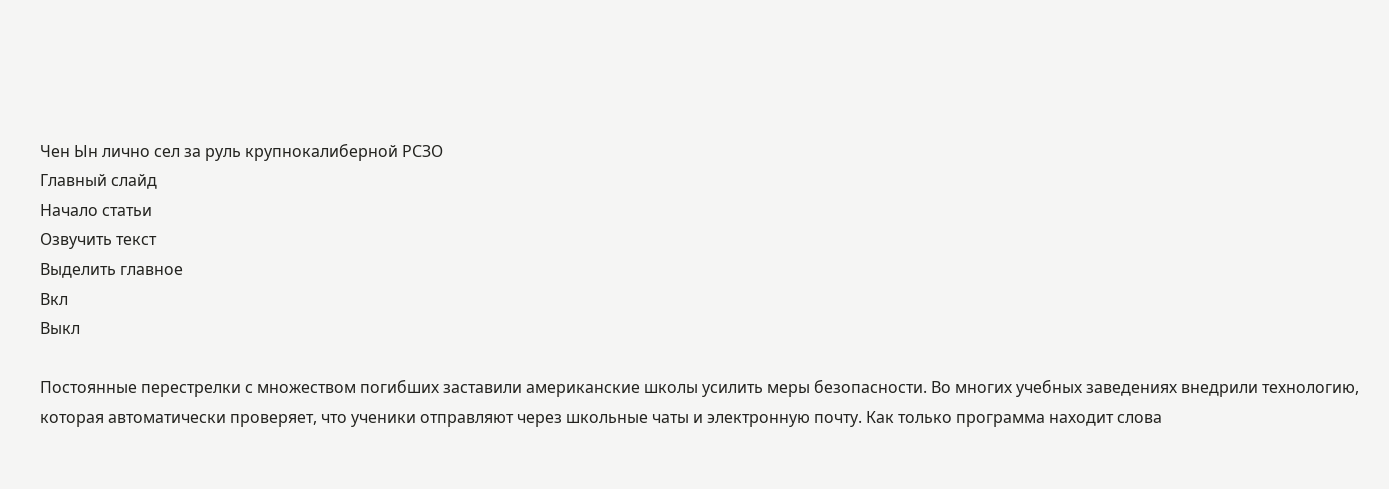Чен Ын лично сел за руль крупнокалиберной РСЗО
Главный слайд
Начало статьи
Озвучить текст
Выделить главное
Вкл
Выкл

Постоянные перестрелки с множеством погибших заставили американские школы усилить меры безопасности. Во многих учебных заведениях внедрили технологию, которая автоматически проверяет, что ученики отправляют через школьные чаты и электронную почту. Как только программа находит слова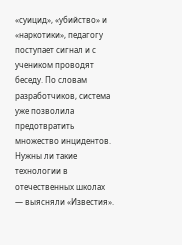«суицид», «убийство» и «наркотики», педагогу поступает сигнал и с учеником проводят беседу. По словам разработчиков, система уже позволила предотвратить множество инцидентов. Нужны ли такие технологии в отечественных школах — выясняли «Известия».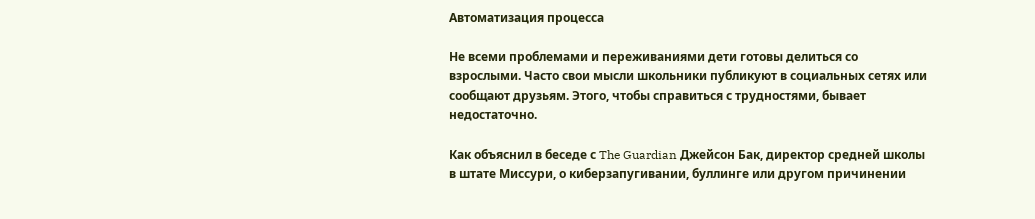Автоматизация процесса

Не всеми проблемами и переживаниями дети готовы делиться со взрослыми. Часто свои мысли школьники публикуют в социальных сетях или сообщают друзьям. Этого, чтобы справиться с трудностями, бывает недостаточно.

Как объяснил в беседе с The Guardian Джейсон Бак, директор средней школы в штате Миссури, о киберзапугивании, буллинге или другом причинении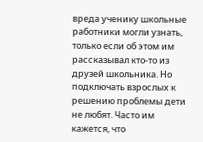вреда ученику школьные работники могли узнать, только если об этом им рассказывал кто-то из друзей школьника. Но подключать взрослых к решению проблемы дети не любят. Часто им кажется, что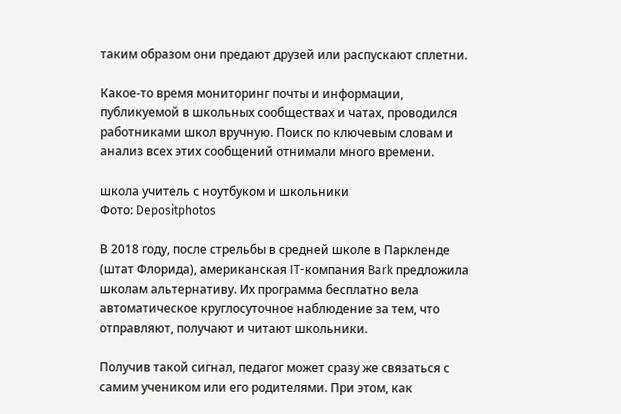таким образом они предают друзей или распускают сплетни.

Какое-то время мониторинг почты и информации, публикуемой в школьных сообществах и чатах, проводился работниками школ вручную. Поиск по ключевым словам и анализ всех этих сообщений отнимали много времени.

школа учитель с ноутбуком и школьники
Фото: Depositphotos

В 2018 году, после стрельбы в средней школе в Паркленде (штат Флорида), американская IT-компания Bark предложила школам альтернативу. Их программа бесплатно вела автоматическое круглосуточное наблюдение за тем, что отправляют, получают и читают школьники.

Получив такой сигнал, педагог может сразу же связаться с самим учеником или его родителями. При этом, как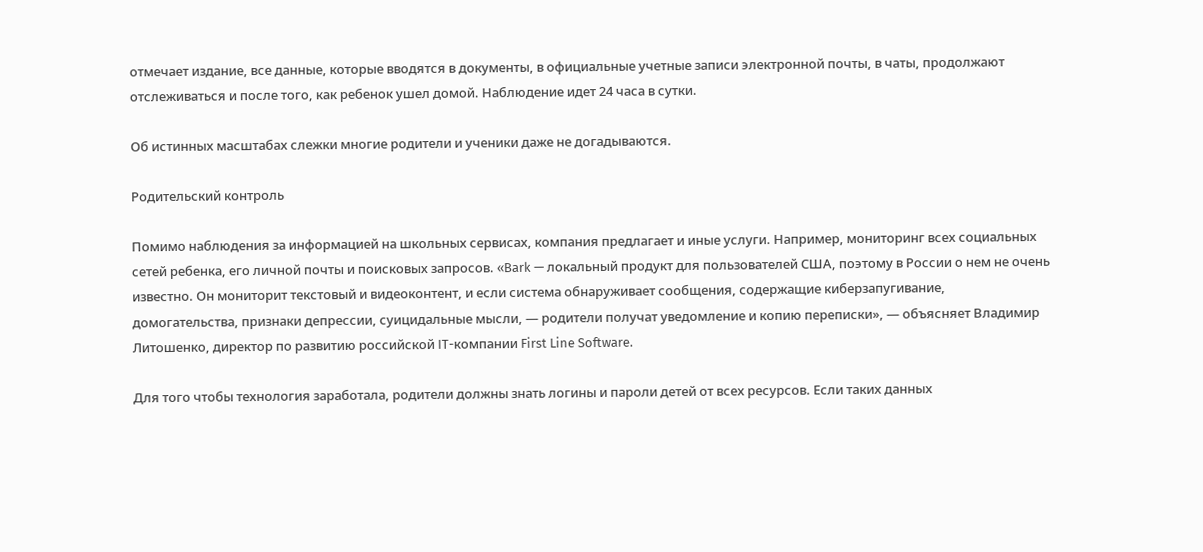отмечает издание, все данные, которые вводятся в документы, в официальные учетные записи электронной почты, в чаты, продолжают отслеживаться и после того, как ребенок ушел домой. Наблюдение идет 24 часа в сутки.

Об истинных масштабах слежки многие родители и ученики даже не догадываются.

Родительский контроль

Помимо наблюдения за информацией на школьных сервисах, компания предлагает и иные услуги. Например, мониторинг всех социальных сетей ребенка, его личной почты и поисковых запросов. «Bark — локальный продукт для пользователей США, поэтому в России о нем не очень известно. Он мониторит текстовый и видеоконтент, и если система обнаруживает сообщения, содержащие киберзапугивание, домогательства, признаки депрессии, суицидальные мысли, — родители получат уведомление и копию переписки», — объясняет Владимир Литошенко, директор по развитию российской IT-компании First Line Software.

Для того чтобы технология заработала, родители должны знать логины и пароли детей от всех ресурсов. Если таких данных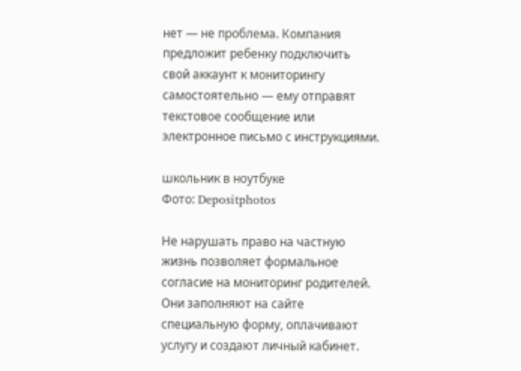нет — не проблема. Компания предложит ребенку подключить свой аккаунт к мониторингу самостоятельно — ему отправят текстовое сообщение или электронное письмо с инструкциями.

школьник в ноутбуке
Фото: Depositphotos

Не нарушать право на частную жизнь позволяет формальное согласие на мониторинг родителей. Они заполняют на сайте специальную форму, оплачивают услугу и создают личный кабинет.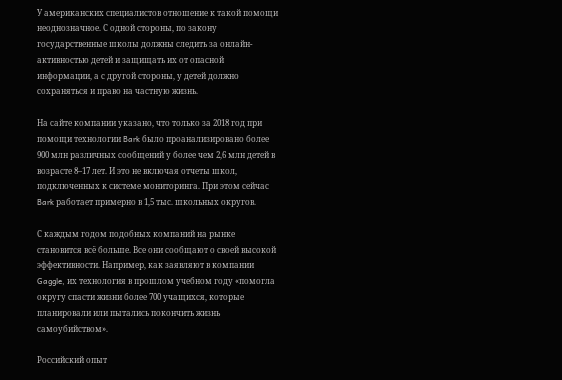У американских специалистов отношение к такой помощи неоднозначное. С одной стороны, по закону государственные школы должны следить за онлайн-активностью детей и защищать их от опасной информации, а с другой стороны, у детей должно сохраняться и право на частную жизнь.

На сайте компании указано, что только за 2018 год при помощи технологии Bark было проанализировано более 900 млн различных сообщений у более чем 2,6 млн детей в возрасте 8–17 лет. И это не включая отчеты школ, подключенных к системе мониторинга. При этом сейчас Bark работает примерно в 1,5 тыс. школьных округов.

С каждым годом подобных компаний на рынке становится всё больше. Все они сообщают о своей высокой эффективности. Например, как заявляют в компании Gaggle, их технология в прошлом учебном году «помогла округу спасти жизни более 700 учащихся, которые планировали или пытались покончить жизнь самоубийством».

Российский опыт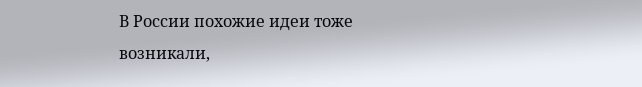В России похожие идеи тоже возникали,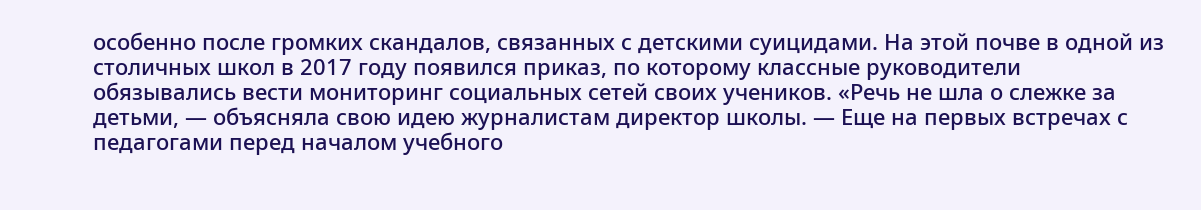особенно после громких скандалов, связанных с детскими суицидами. На этой почве в одной из столичных школ в 2017 году появился приказ, по которому классные руководители обязывались вести мониторинг социальных сетей своих учеников. «Речь не шла о слежке за детьми, — объясняла свою идею журналистам директор школы. — Еще на первых встречах с педагогами перед началом учебного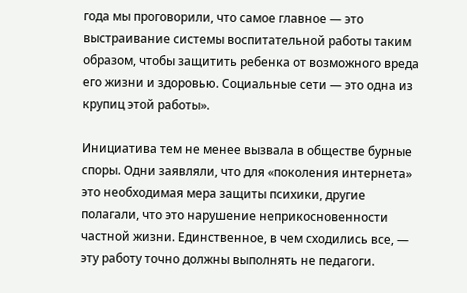года мы проговорили, что самое главное — это выстраивание системы воспитательной работы таким образом, чтобы защитить ребенка от возможного вреда его жизни и здоровью. Социальные сети — это одна из крупиц этой работы».

Инициатива тем не менее вызвала в обществе бурные споры. Одни заявляли, что для «поколения интернета» это необходимая мера защиты психики, другие полагали, что это нарушение неприкосновенности частной жизни. Единственное, в чем сходились все, — эту работу точно должны выполнять не педагоги.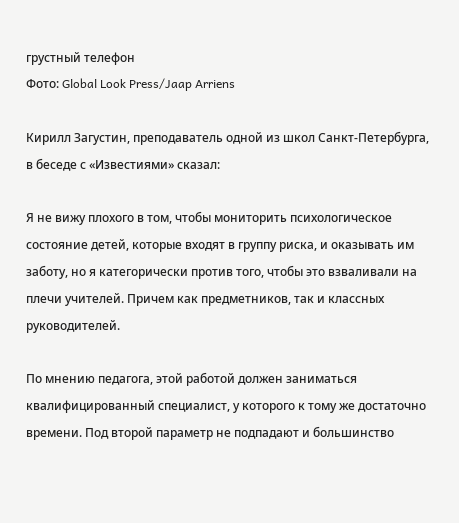грустный телефон
Фото: Global Look Press/Jaap Arriens

Кирилл Загустин, преподаватель одной из школ Санкт-Петербурга, в беседе с «Известиями» сказал:

Я не вижу плохого в том, чтобы мониторить психологическое состояние детей, которые входят в группу риска, и оказывать им заботу, но я категорически против того, чтобы это взваливали на плечи учителей. Причем как предметников, так и классных руководителей.

По мнению педагога, этой работой должен заниматься квалифицированный специалист, у которого к тому же достаточно времени. Под второй параметр не подпадают и большинство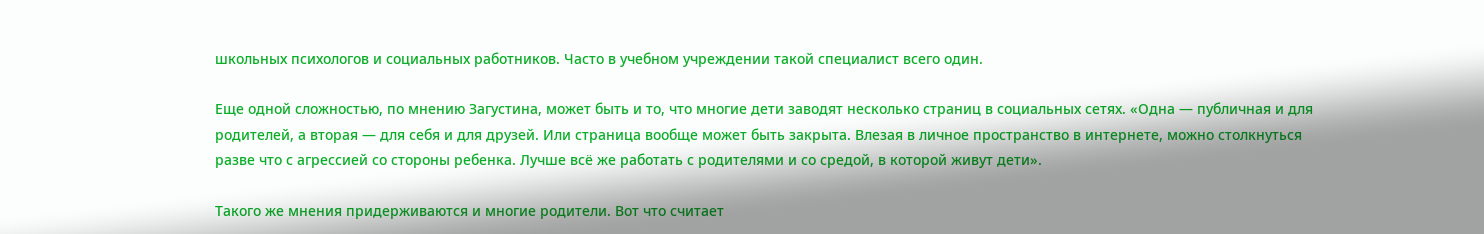школьных психологов и социальных работников. Часто в учебном учреждении такой специалист всего один.

Еще одной сложностью, по мнению Загустина, может быть и то, что многие дети заводят несколько страниц в социальных сетях. «Одна — публичная и для родителей, а вторая — для себя и для друзей. Или страница вообще может быть закрыта. Влезая в личное пространство в интернете, можно столкнуться разве что с агрессией со стороны ребенка. Лучше всё же работать с родителями и со средой, в которой живут дети».

Такого же мнения придерживаются и многие родители. Вот что считает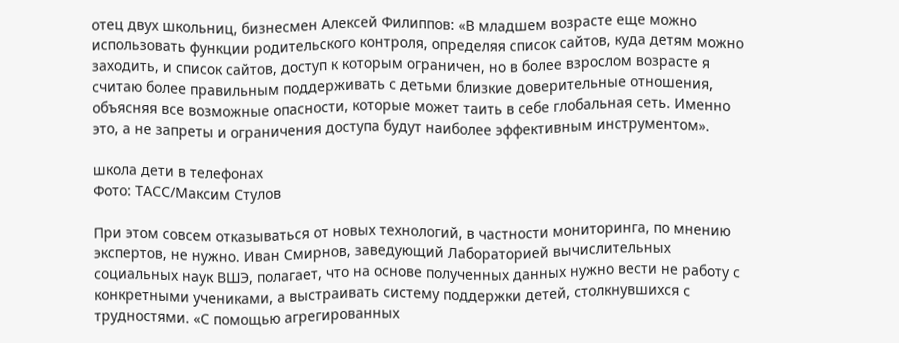отец двух школьниц, бизнесмен Алексей Филиппов: «В младшем возрасте еще можно использовать функции родительского контроля, определяя список сайтов, куда детям можно заходить, и список сайтов, доступ к которым ограничен, но в более взрослом возрасте я считаю более правильным поддерживать с детьми близкие доверительные отношения, объясняя все возможные опасности, которые может таить в себе глобальная сеть. Именно это, а не запреты и ограничения доступа будут наиболее эффективным инструментом».

школа дети в телефонах
Фото: ТАСС/Максим Стулов

При этом совсем отказываться от новых технологий, в частности мониторинга, по мнению экспертов, не нужно. Иван Смирнов, заведующий Лабораторией вычислительных социальных наук ВШЭ, полагает, что на основе полученных данных нужно вести не работу с конкретными учениками, а выстраивать систему поддержки детей, столкнувшихся с трудностями. «С помощью агрегированных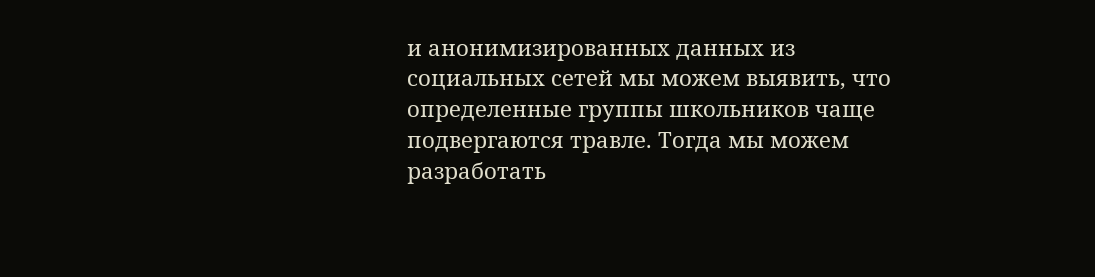и анонимизированных данных из социальных сетей мы можем выявить, что определенные группы школьников чаще подвергаются травле. Тогда мы можем разработать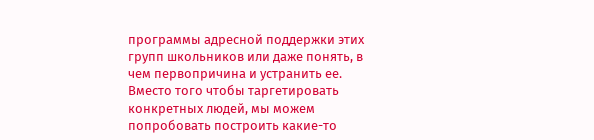программы адресной поддержки этих групп школьников или даже понять, в чем первопричина и устранить ее. Вместо того чтобы таргетировать конкретных людей, мы можем попробовать построить какие-то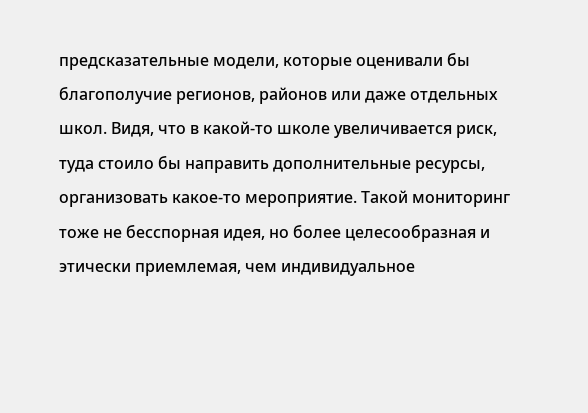предсказательные модели, которые оценивали бы благополучие регионов, районов или даже отдельных школ. Видя, что в какой-то школе увеличивается риск, туда стоило бы направить дополнительные ресурсы, организовать какое-то мероприятие. Такой мониторинг тоже не бесспорная идея, но более целесообразная и этически приемлемая, чем индивидуальное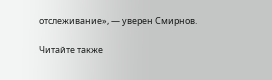отслеживание», — уверен Смирнов.

Читайте также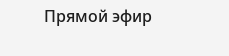Прямой эфир